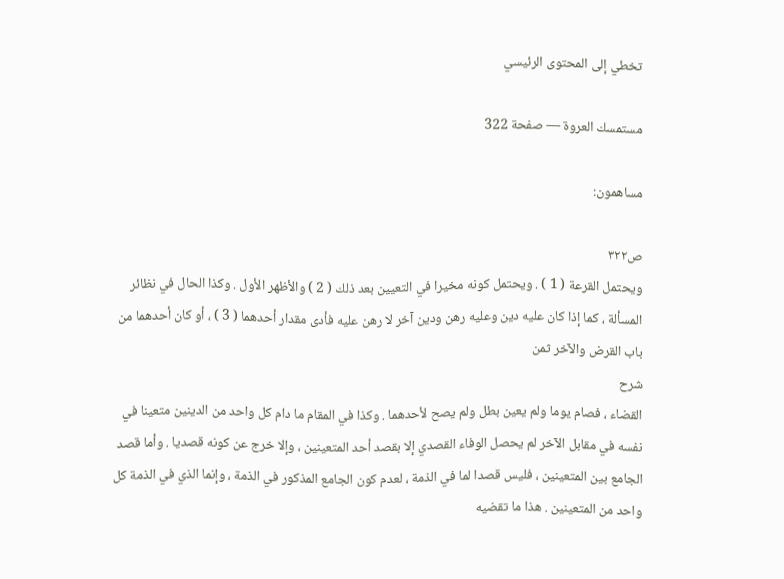تخطي إلى المحتوى الرئيسي

مستمسك العروة — صفحة 322

مساهمون:

ص٣٢٢
ويحتمل القرعة ( 1 ) . ويحتمل كونه مخيرا في التعيين بعد ذلك ( 2 ) والأظهر الأول . وكذا الحال في نظائر المسألة ، كما إذا كان عليه دين وعليه رهن ودين آخر لا رهن عليه فأدى مقدار أحدهما ( 3 ) ، أو كان أحدهما من باب القرض والآخر ثمن
شرح
القضاء ، فصام يوما ولم يعين بطل ولم يصح لأحدهما . وكذا في المقام ما دام كل واحد من الدينين متعينا في نفسه في مقابل الآخر لم يحصل الوفاء القصدي إلا بقصد أحد المتعينين ، وإلا خرج عن كونه قصديا . وأما قصد الجامع بين المتعينين ، فليس قصدا لما في الذمة ، لعدم كون الجامع المذكور في الذمة ، وإنما الذي في الذمة كل واحد من المتعينين . هذا ما تقضيه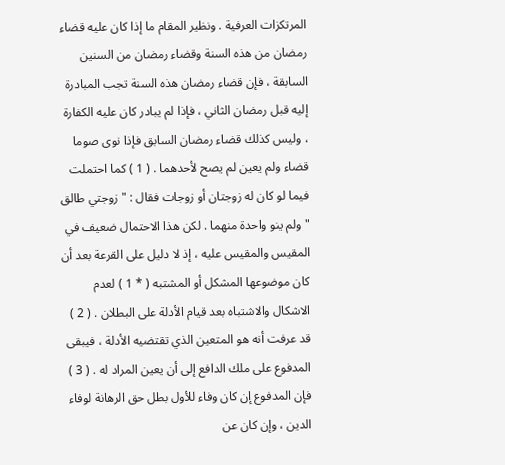المرتكزات العرفية . ونظير المقام ما إذا كان عليه قضاء رمضان من هذه السنة وقضاء رمضان من السنين السابقة ، فإن قضاء رمضان هذه السنة تجب المبادرة إليه قبل رمضان الثاني ، فإذا لم يبادر كان عليه الكفارة ، وليس كذلك قضاء رمضان السابق فإذا نوى صوما قضاء ولم يعين لم يصح لأحدهما . ( 1 ) كما احتملت فيما لو كان له زوجتان أو زوجات فقال : " زوجتي طالق " ولم ينو واحدة منهما . لكن هذا الاحتمال ضعيف في المقيس والمقيس عليه ، إذ لا دليل على القرعة بعد أن كان موضوعها المشكل أو المشتبه ( * 1 ) لعدم الاشكال والاشتباه بعد قيام الأدلة على البطلان . ( 2 ) قد عرفت أنه هو المتعين الذي تقتضيه الأدلة ، فيبقى المدفوع على ملك الدافع إلى أن يعين المراد له . ( 3 ) فإن المدفوع إن كان وفاء للأول بطل حق الرهانة لوفاء الدين ، وإن كان عن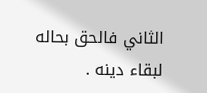الثاني فالحق بحاله لبقاء دينه .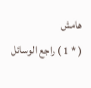هامش
( * 1 ) راجع الوسائل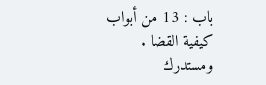باب : 13 من أبواب كيفية القضا . ومستدرك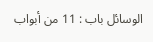الوسائل باب : 11 من أبواب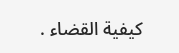كيفية القضاء .